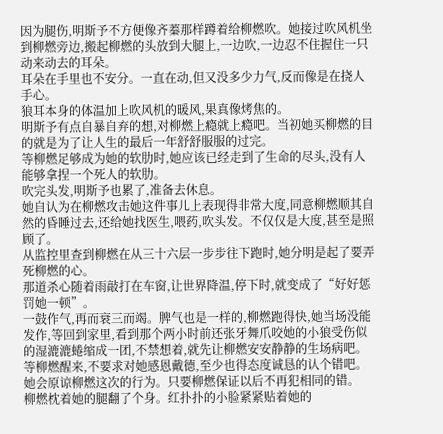因为腿伤,明斯予不方便像齐蓁那样蹲着给柳燃吹。她接过吹风机坐到柳燃旁边,搬起柳燃的头放到大腿上,一边吹,一边忍不住握住一只动来动去的耳朵。
耳朵在手里也不安分。一直在动,但又没多少力气,反而像是在挠人手心。
狼耳本身的体温加上吹风机的暖风,果真像烤焦的。
明斯予有点自暴自弃的想,对柳燃上瘾就上瘾吧。当初她买柳燃的目的就是为了让人生的最后一年舒舒服服的过完。
等柳燃足够成为她的软肋时,她应该已经走到了生命的尽头,没有人能够拿捏一个死人的软肋。
吹完头发,明斯予也累了,准备去休息。
她自认为在柳燃攻击她这件事儿上表现得非常大度,同意柳燃顺其自然的昏睡过去,还给她找医生,喂药,吹头发。不仅仅是大度,甚至是照顾了。
从监控里查到柳燃在从三十六层一步步往下跑时,她分明是起了要弄死柳燃的心。
那道杀心随着雨敲打在车窗,让世界降温,停下时,就变成了“好好惩罚她一顿”。
一鼓作气,再而衰三而竭。脾气也是一样的,柳燃跑得快,她当场没能发作,等回到家里,看到那个两小时前还张牙舞爪咬她的小狼受伤似的湿漉漉蜷缩成一团,不禁想着,就先让柳燃安安静静的生场病吧。
等柳燃醒来,不要求对她感恩戴德,至少也得态度诚恳的认个错吧。
她会原谅柳燃这次的行为。只要柳燃保证以后不再犯相同的错。
柳燃枕着她的腿翻了个身。红扑扑的小脸紧紧贴着她的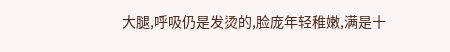大腿,呼吸仍是发烫的,脸庞年轻稚嫩,满是十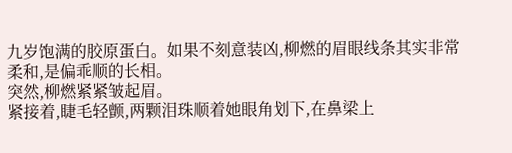九岁饱满的胶原蛋白。如果不刻意装凶,柳燃的眉眼线条其实非常柔和,是偏乖顺的长相。
突然,柳燃紧紧皱起眉。
紧接着,睫毛轻颤,两颗泪珠顺着她眼角划下,在鼻梁上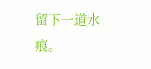留下一道水痕。